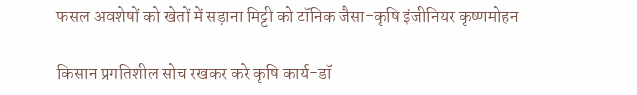फसल अवशेषों को खेतों में सड़ाना मिट्टी को टॉनिक जैसा-कृषि इंजीनियर कृष्णमोहन

किसान प्रगतिशील सोच रखकर करे कृषि कार्य-डॉ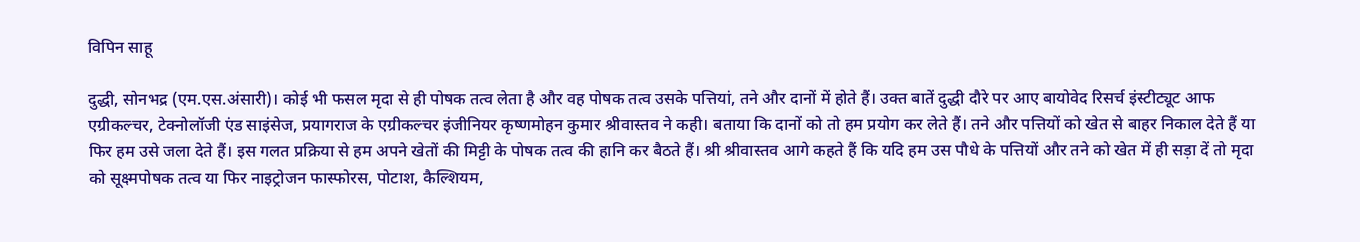विपिन साहू

दुद्धी, सोनभद्र (एम.एस.अंसारी)। कोई भी फसल मृदा से ही पोषक तत्व लेता है और वह पोषक तत्व उसके पत्तियां, तने और दानों में होते हैं। उक्त बातें दुद्धी दौरे पर आए बायोवेद रिसर्च इंस्टीट्यूट आफ एग्रीकल्चर, टेक्नोलॉजी एंड साइंसेज, प्रयागराज के एग्रीकल्चर इंजीनियर कृष्णमोहन कुमार श्रीवास्तव ने कही। बताया कि दानों को तो हम प्रयोग कर लेते हैं। तने और पत्तियों को खेत से बाहर निकाल देते हैं या फिर हम उसे जला देते हैं। इस गलत प्रक्रिया से हम अपने खेतों की मिट्टी के पोषक तत्व की हानि कर बैठते हैं। श्री श्रीवास्तव आगे कहते हैं कि यदि हम उस पौधे के पत्तियों और तने को खेत में ही सड़ा दें तो मृदा को सूक्ष्मपोषक तत्व या फिर नाइट्रोजन फास्फोरस, पोटाश, कैल्शियम,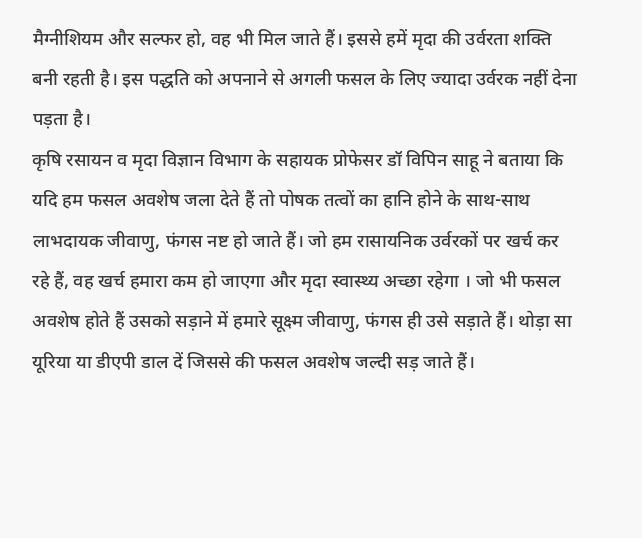मैग्नीशियम और सल्फर हो, वह भी मिल जाते हैं। इससे हमें मृदा की उर्वरता शक्ति बनी रहती है। इस पद्धति को अपनाने से अगली फसल के लिए ज्यादा उर्वरक नहीं देना पड़ता है।
कृषि रसायन व मृदा विज्ञान विभाग के सहायक प्रोफेसर डॉ विपिन साहू ने बताया कि यदि हम फसल अवशेष जला देते हैं तो पोषक तत्वों का हानि होने के साथ-साथ लाभदायक जीवाणु, फंगस नष्ट हो जाते हैं। जो हम रासायनिक उर्वरकों पर खर्च कर रहे हैं, वह खर्च हमारा कम हो जाएगा और मृदा स्वास्थ्य अच्छा रहेगा । जो भी फसल अवशेष होते हैं उसको सड़ाने में हमारे सूक्ष्म जीवाणु, फंगस ही उसे सड़ाते हैं। थोड़ा सा यूरिया या डीएपी डाल दें जिससे की फसल अवशेष जल्दी सड़ जाते हैं।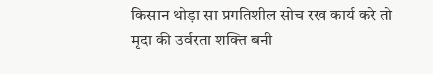किसान थोड़ा सा प्रगतिशील सोच रख कार्य करे तो मृदा की उर्वरता शक्ति बनी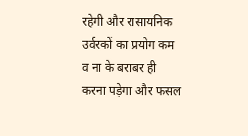रहेगी और रासायनिक उर्वरकों का प्रयोग कम व ना के बराबर ही करना पड़ेगा और फसल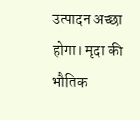उत्पादन अच्छा होगा। मृदा की भौतिक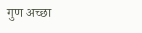गुण अच्छा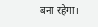बना रहेगा।